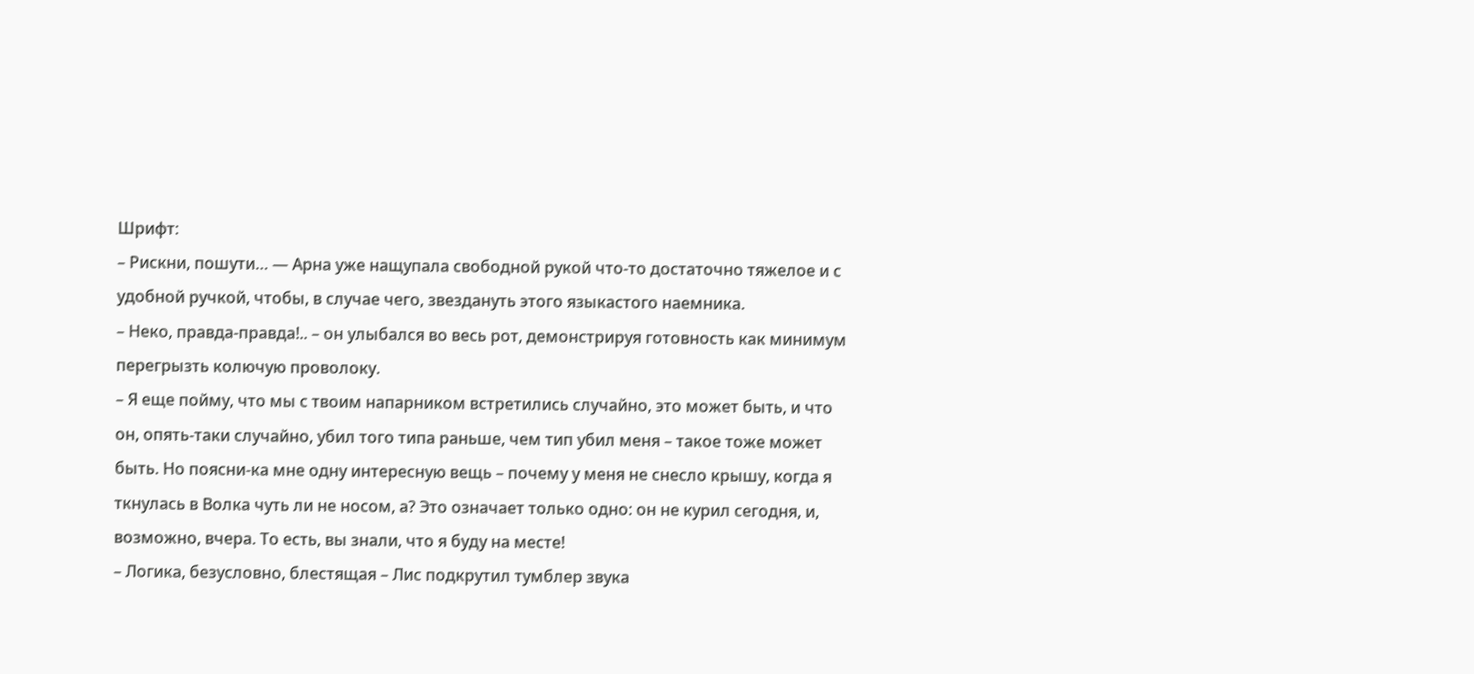Шрифт:
– Рискни, пошути… — Арна уже нащупала свободной рукой что-то достаточно тяжелое и с удобной ручкой, чтобы, в случае чего, звездануть этого языкастого наемника.
– Неко, правда-правда!.. – он улыбался во весь рот, демонстрируя готовность как минимум перегрызть колючую проволоку.
– Я еще пойму, что мы с твоим напарником встретились случайно, это может быть, и что он, опять-таки случайно, убил того типа раньше, чем тип убил меня – такое тоже может быть. Но поясни-ка мне одну интересную вещь – почему у меня не снесло крышу, когда я ткнулась в Волка чуть ли не носом, а? Это означает только одно: он не курил сегодня, и, возможно, вчера. То есть, вы знали, что я буду на месте!
– Логика, безусловно, блестящая – Лис подкрутил тумблер звука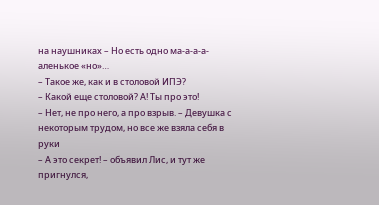на наушниках – Но есть одно ма-а-а-а-аленькое «но»…
– Такое же, как и в столовой ИПЭ?
– Какой еще столовой? А! Ты про это!
– Нет, не про него, а про взрыв. – Девушка с некоторым трудом, но все же взяла себя в руки
– А это секрет! – объявил Лис, и тут же пригнулся,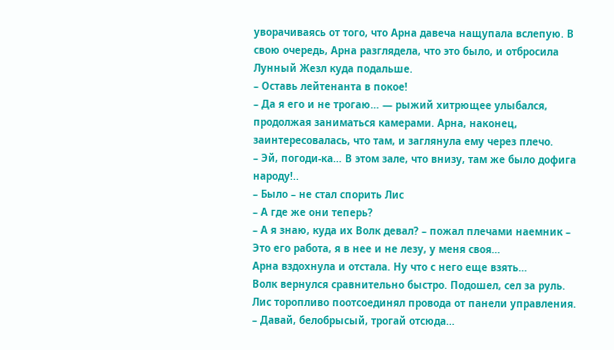уворачиваясь от того, что Арна давеча нащупала вслепую. В свою очередь, Арна разглядела, что это было, и отбросила Лунный Жезл куда подальше.
– Оставь лейтенанта в покое!
– Да я его и не трогаю… — рыжий хитрющее улыбался, продолжая заниматься камерами. Арна, наконец, заинтересовалась, что там, и заглянула ему через плечо.
– Эй, погоди-ка… В этом зале, что внизу, там же было дофига народу!..
– Было – не стал спорить Лис
– А где же они теперь?
– А я знаю, куда их Волк девал? – пожал плечами наемник – Это его работа, я в нее и не лезу, у меня своя…
Арна вздохнула и отстала. Ну что с него еще взять…
Волк вернулся сравнительно быстро. Подошел, сел за руль. Лис торопливо поотсоединял провода от панели управления.
– Давай, белобрысый, трогай отсюда…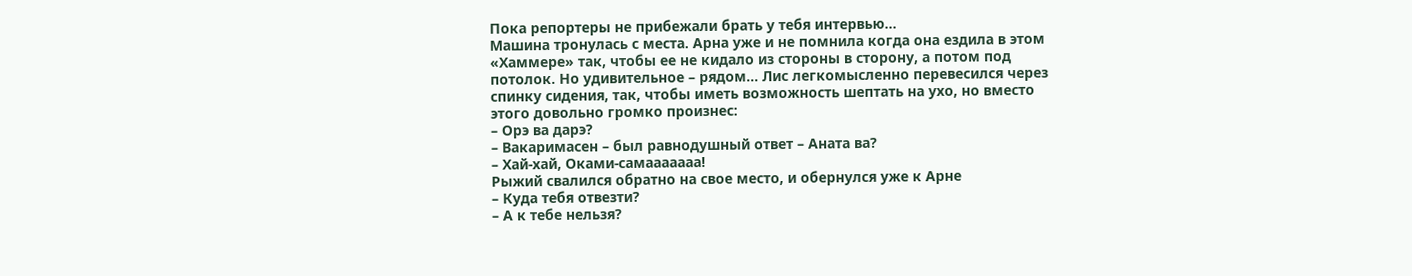Пока репортеры не прибежали брать у тебя интервью…
Машина тронулась с места. Арна уже и не помнила когда она ездила в этом «Хаммере» так, чтобы ее не кидало из стороны в сторону, а потом под потолок. Но удивительное – рядом… Лис легкомысленно перевесился через спинку сидения, так, чтобы иметь возможность шептать на ухо, но вместо этого довольно громко произнес:
– Орэ ва дарэ?
– Вакаримасен – был равнодушный ответ – Аната ва?
– Хай-хай, Оками-самааааааа!
Рыжий свалился обратно на свое место, и обернулся уже к Арне
– Куда тебя отвезти?
– А к тебе нельзя?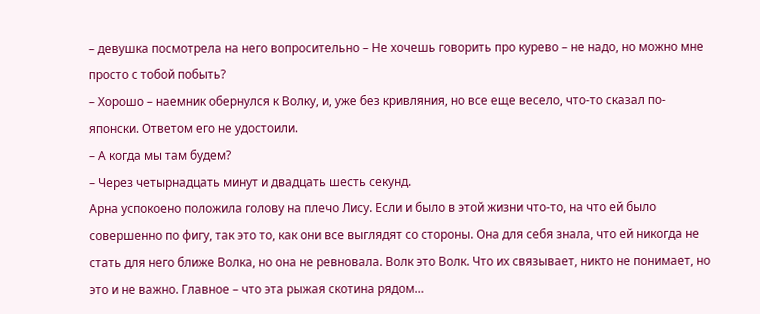– девушка посмотрела на него вопросительно – Не хочешь говорить про курево – не надо, но можно мне просто с тобой побыть?
– Хорошо – наемник обернулся к Волку, и, уже без кривляния, но все еще весело, что-то сказал по-японски. Ответом его не удостоили.
– А когда мы там будем?
– Через четырнадцать минут и двадцать шесть секунд.
Арна успокоено положила голову на плечо Лису. Если и было в этой жизни что-то, на что ей было совершенно по фигу, так это то, как они все выглядят со стороны. Она для себя знала, что ей никогда не стать для него ближе Волка, но она не ревновала. Волк это Волк. Что их связывает, никто не понимает, но это и не важно. Главное – что эта рыжая скотина рядом…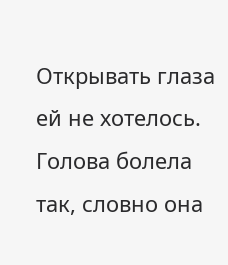Открывать глаза ей не хотелось. Голова болела так, словно она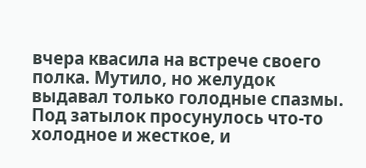вчера квасила на встрече своего полка. Мутило, но желудок выдавал только голодные спазмы.
Под затылок просунулось что-то холодное и жесткое, и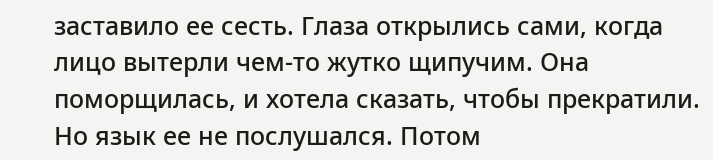заставило ее сесть. Глаза открылись сами, когда лицо вытерли чем-то жутко щипучим. Она поморщилась, и хотела сказать, чтобы прекратили. Но язык ее не послушался. Потом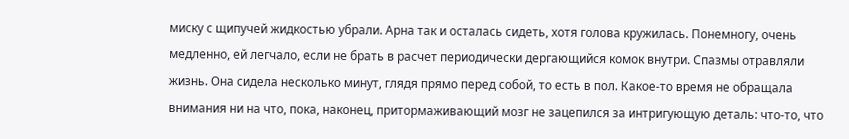миску с щипучей жидкостью убрали. Арна так и осталась сидеть, хотя голова кружилась. Понемногу, очень медленно, ей легчало, если не брать в расчет периодически дергающийся комок внутри. Спазмы отравляли жизнь. Она сидела несколько минут, глядя прямо перед собой, то есть в пол. Какое-то время не обращала внимания ни на что, пока, наконец, притормаживающий мозг не зацепился за интригующую деталь: что-то, что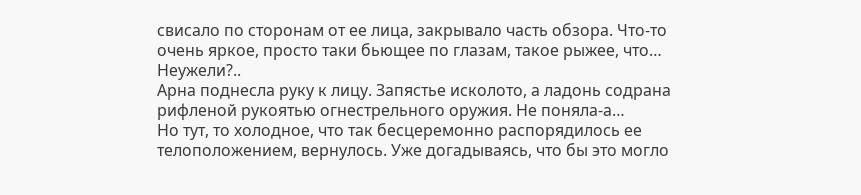свисало по сторонам от ее лица, закрывало часть обзора. Что-то очень яркое, просто таки бьющее по глазам, такое рыжее, что…
Неужели?..
Арна поднесла руку к лицу. Запястье исколото, а ладонь содрана рифленой рукоятью огнестрельного оружия. Не поняла-а…
Но тут, то холодное, что так бесцеремонно распорядилось ее телоположением, вернулось. Уже догадываясь, что бы это могло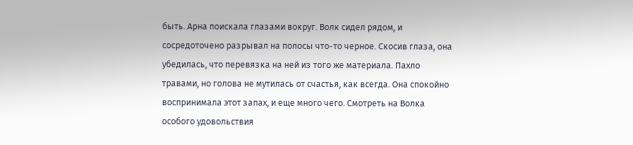быть. Арна поискала глазами вокруг. Волк сидел рядом, и сосредоточено разрывал на полосы что-то черное. Скосив глаза, она убедилась, что перевязка на ней из того же материала. Пахло травами, но голова не мутилась от счастья, как всегда. Она спокойно воспринимала этот запах, и еще много чего. Смотреть на Волка особого удовольствия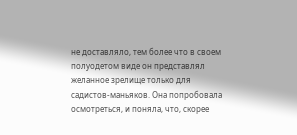не доставляло, тем более что в своем полуодетом виде он представлял желанное зрелище только для садистов-маньяков. Она попробовала осмотреться, и поняла, что, скорее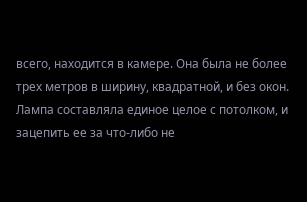всего, находится в камере. Она была не более трех метров в ширину, квадратной, и без окон. Лампа составляла единое целое с потолком, и зацепить ее за что-либо не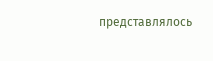представлялось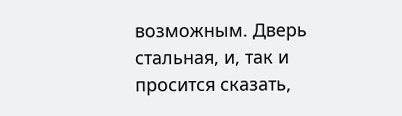возможным. Дверь стальная, и, так и просится сказать,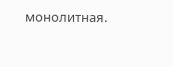монолитная.